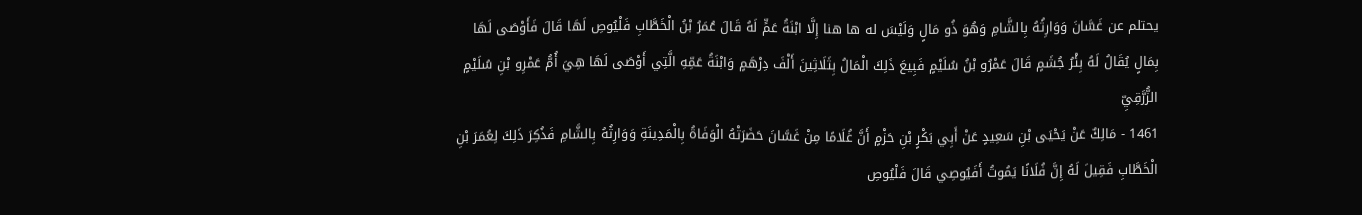يحتلم عن غَسَّانَ وَوَارِثُهُ بِالشَّامِ وَهُوَ ذُو مَالٍ وَلَيْسَ له ها هنا إِلَّا ابْنَةُ عَمٍّ لَهُ قَالَ عُمَرُ بْنُ الْخَطَّابِ فَلْيُوصِ لَهَا قَالَ فَأَوْصَى لَهَا بِمَالٍ يُقَالُ لَهُ بِئْرُ جُشَمٍ قَالَ عَمْرُو بْنُ سُلَيْمٍ فَبِيعَ ذَلِكَ الْمَالُ بِثَلَاثِينَ أَلْفَ دِرْهَمٍ وَابْنَةُ عَمِّهِ الَّتِي أَوْصَى لَهَا هِيَ أُمُّ عَمْرِو بْنِ سُلَيْمٍ الزُّرَّقِيِّ
1461 - مَالِكٌ عَنْ يَحْيَى بْنِ سَعِيدٍ عَنْ أَبِي بَكْرٍ بْنِ حَزْمٍ أَنَّ غُلَامًا مِنْ غَسَّانَ حَضَرَتْهُ الْوَفَاةُ بِالْمَدِينَةِ وَوَارِثُهُ بِالشَّامِ فَذُكِرَ ذَلِكَ لِعُمَرَ بْنِ الْخَطَّابِ فَقِيلَ لَهُ إِنَّ فُلَانًا يَمُوتُ أَفَيُوصِي قَالَ فَلْيُوصِ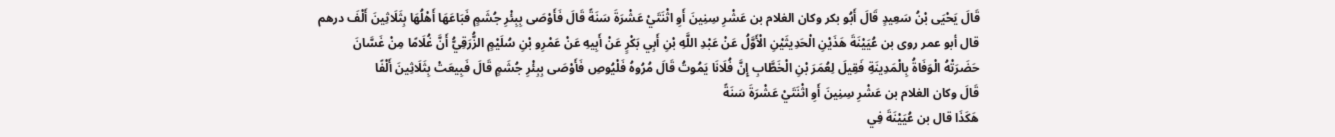قَالَ يَحْيَى بْنُ سَعِيدٍ قَالَ أَبُو بكر وكان الغلام بن عَشْرِ سِنِينَ أَوِ اثْنَتَيْ عَشْرَةَ سَنَةً قَالَ فَأَوْصَى بِبِئْرِ جُشَمٍ فَبَاعَهَا أَهْلُهَا بِثَلَاثِينَ أَلْفَ درهم
قال أبو عمر روى بن عُيَيْنَةَ هَذَيْنِ الْحَدِيثَيْنِ الْأَوَّلُ عَنْ عَبْدِ اللَّهِ بْنِ أَبِي بَكْرٍ عَنْ أَبِيهِ عَنْ عَمْرِو بْنِ سُلَيْمٍ الزُّرَقِيُّ أَنَّ غُلَامًا مِنْ غَسَّانَ حَضَرَتْهُ الْوَفَاةُ بِالْمَدِينَةِ فَقِيلَ لِعُمَرَ بْنِ الْخَطَّابِ إِنَّ فُلَانَا يَمُوتُ قَالَ مُرُوهُ فَلْيُوصِ فَأَوْصَى بِبِئْرِ جُشَمٍ قَالَ فَبِيعَتْ بِثَلَاثِينَ أَلْفًا
قَالَ وكان الغلام بن عَشْرِ سِنِينَ أَوِ اثْنَتَيْ عَشْرَةَ سَنَةً
هَكَذَا قال بن عُيَيْنَةَ فِي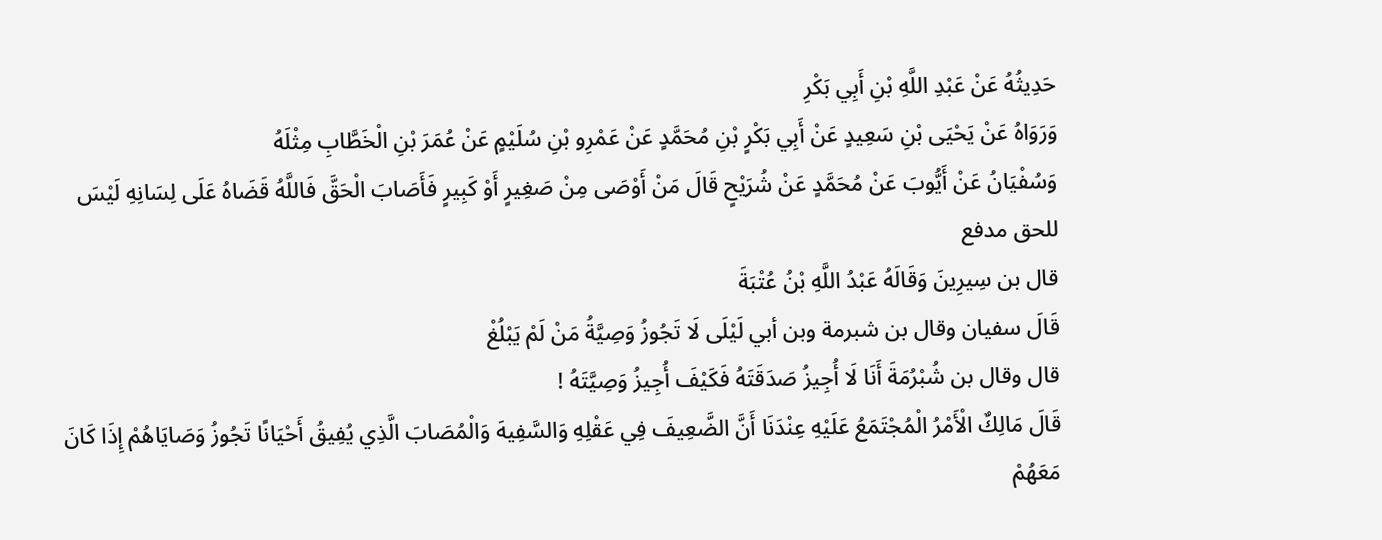حَدِيثُهُ عَنْ عَبْدِ اللَّهِ بْنِ أَبِي بَكْرِ
وَرَوَاهُ عَنْ يَحْيَى بْنِ سَعِيدٍ عَنْ أَبِي بَكْرٍ بْنِ مُحَمَّدٍ عَنْ عَمْرِو بْنِ سُلَيْمٍ عَنْ عُمَرَ بْنِ الْخَطَّابِ مِثْلَهُ
وَسُفْيَانُ عَنْ أَيُّوبَ عَنْ مُحَمَّدٍ عَنْ شُرَيْحٍ قَالَ مَنْ أَوْصَى مِنْ صَغِيرٍ أَوْ كَبِيرٍ فَأَصَابَ الْحَقَّ فَاللَّهُ قَضَاهُ عَلَى لِسَانِهِ لَيْسَ للحق مدفع
قال بن سِيرِينَ وَقَالَهُ عَبْدُ اللَّهِ بْنُ عُتْبَةَ
قَالَ سفيان وقال بن شبرمة وبن أبي لَيْلَى لَا تَجُوزُ وَصِيَّةُ مَنْ لَمْ يَبْلُغْ
قال وقال بن شُبْرُمَةَ أَنَا لَا أُجِيزُ صَدَقَتَهُ فَكَيْفَ أُجِيزُ وَصِيَّتَهُ !
قَالَ مَالِكٌ الْأَمْرُ الْمُجْتَمَعُ عَلَيْهِ عِنْدَنَا أَنَّ الضَّعِيفَ فِي عَقْلِهِ وَالسَّفِيهَ وَالْمُصَابَ الَّذِي يُفِيقُ أَحْيَانًا تَجُوزُ وَصَايَاهُمْ إِذَا كَانَ مَعَهُمْ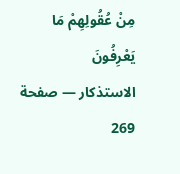مِنْ عُقُولِهِمْ مَا يَعْرِفُونَ
الاستذكار — صفحة 269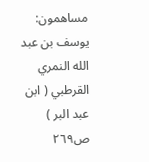مساهمون: يوسف بن عبد الله النمري القرطبي ( ابن عبد البر )
ص٢٦٩